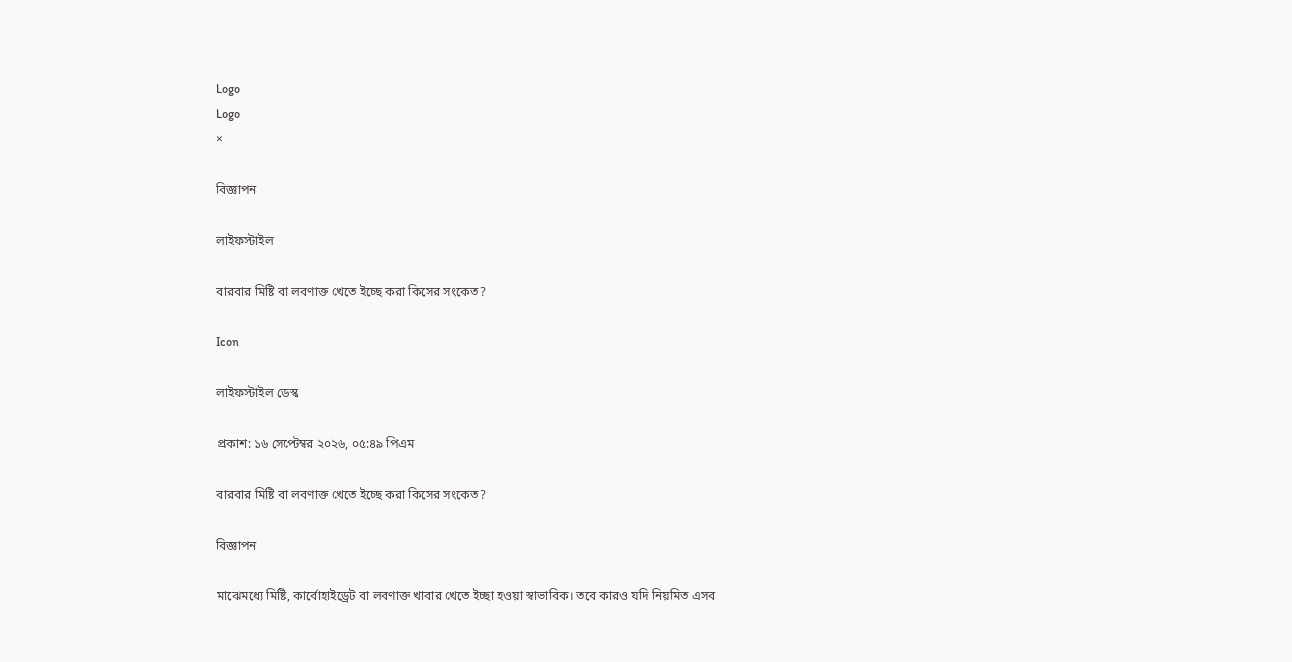Logo
Logo
×

বিজ্ঞাপন

লাইফস্টাইল

বারবার মিষ্টি বা লবণাক্ত খেতে ইচ্ছে করা কিসের সংকেত?

Icon

লাইফস্টাইল ডেস্ক

প্রকাশ: ১৬ সেপ্টেম্বর ২০২৬, ০৫:৪৯ পিএম

বারবার মিষ্টি বা লবণাক্ত খেতে ইচ্ছে করা কিসের সংকেত?

বিজ্ঞাপন

মাঝেমধ্যে মিষ্টি, কার্বোহাইড্রেট বা লবণাক্ত খাবার খেতে ইচ্ছা হওয়া স্বাভাবিক। তবে কারও যদি নিয়মিত এসব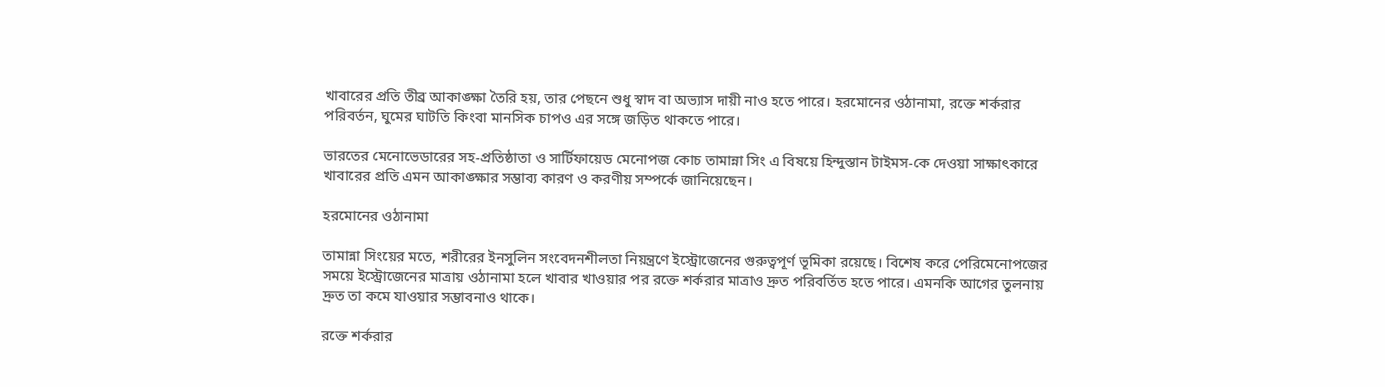খাবারের প্রতি তীব্র আকাঙ্ক্ষা তৈরি হয়, তার পেছনে শুধু স্বাদ বা অভ্যাস দায়ী নাও হতে পারে। হরমোনের ওঠানামা, রক্তে শর্করার পরিবর্তন, ঘুমের ঘাটতি কিংবা মানসিক চাপও এর সঙ্গে জড়িত থাকতে পারে।

ভারতের মেনোভেডারের সহ-প্রতিষ্ঠাতা ও সার্টিফায়েড মেনোপজ কোচ তামান্না সিং এ বিষয়ে হিন্দুস্তান টাইমস-কে দেওয়া সাক্ষাৎকারে খাবারের প্রতি এমন আকাঙ্ক্ষার সম্ভাব্য কারণ ও করণীয় সম্পর্কে জানিয়েছেন।

হরমোনের ওঠানামা

তামান্না সিংয়ের মতে, শরীরের ইনসুলিন সংবেদনশীলতা নিয়ন্ত্রণে ইস্ট্রোজেনের গুরুত্বপূর্ণ ভূমিকা রয়েছে। বিশেষ করে পেরিমেনোপজের সময়ে ইস্ট্রোজেনের মাত্রায় ওঠানামা হলে খাবার খাওয়ার পর রক্তে শর্করার মাত্রাও দ্রুত পরিবর্তিত হতে পারে। এমনকি আগের তুলনায় দ্রুত তা কমে যাওয়ার সম্ভাবনাও থাকে।

রক্তে শর্করার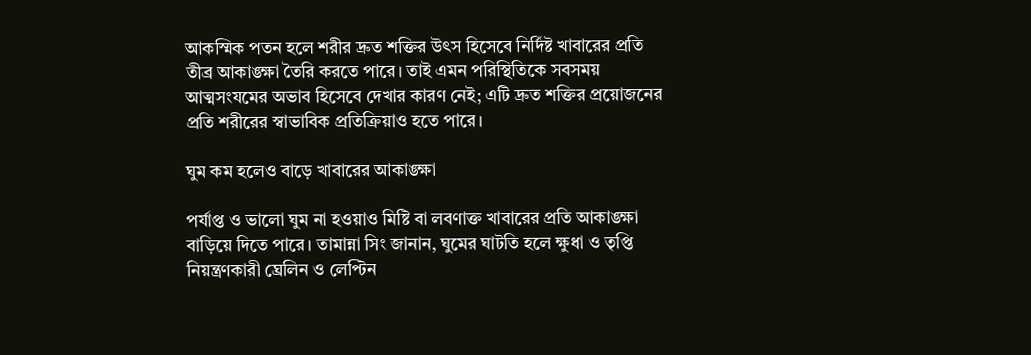আকস্মিক পতন হলে শরীর দ্রুত শক্তির উৎস হিসেবে নির্দিষ্ট খাবারের প্রতি তীব্র আকাঙ্ক্ষা তৈরি করতে পারে। তাই এমন পরিস্থিতিকে সবসময় আত্মসংযমের অভাব হিসেবে দেখার কারণ নেই; এটি দ্রুত শক্তির প্রয়োজনের প্রতি শরীরের স্বাভাবিক প্রতিক্রিয়াও হতে পারে।

ঘুম কম হলেও বাড়ে খাবারের আকাঙ্ক্ষা

পর্যাপ্ত ও ভালো ঘুম না হওয়াও মিষ্টি বা লবণাক্ত খাবারের প্রতি আকাঙ্ক্ষা বাড়িয়ে দিতে পারে। তামান্না সিং জানান, ঘুমের ঘাটতি হলে ক্ষুধা ও তৃপ্তি নিয়ন্ত্রণকারী ঘ্রেলিন ও লেপ্টিন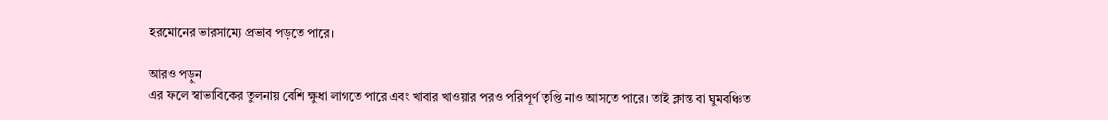হরমোনের ভারসাম্যে প্রভাব পড়তে পারে।

আরও পড়ুন
এর ফলে স্বাভাবিকের তুলনায় বেশি ক্ষুধা লাগতে পারে এবং খাবার খাওয়ার পরও পরিপূর্ণ তৃপ্তি নাও আসতে পারে। তাই ক্লান্ত বা ঘুমবঞ্চিত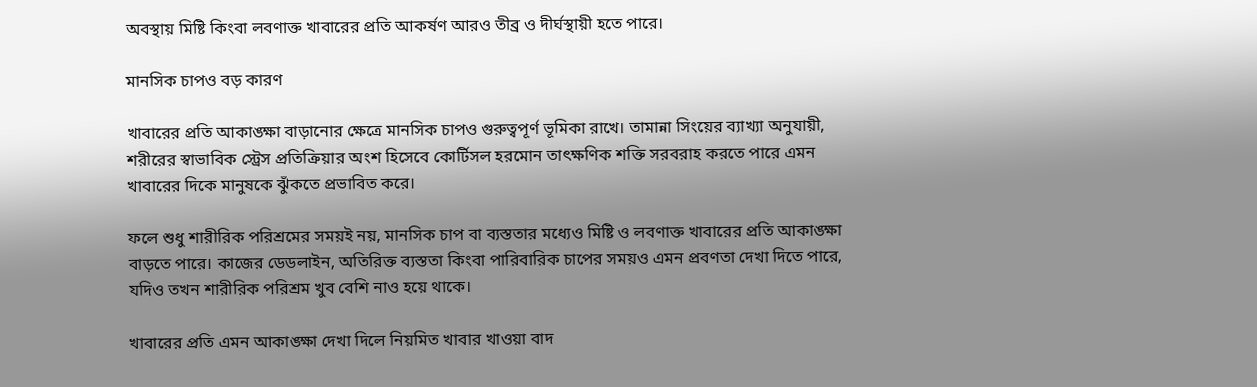অবস্থায় মিষ্টি কিংবা লবণাক্ত খাবারের প্রতি আকর্ষণ আরও তীব্র ও দীর্ঘস্থায়ী হতে পারে।

মানসিক চাপও বড় কারণ

খাবারের প্রতি আকাঙ্ক্ষা বাড়ানোর ক্ষেত্রে মানসিক চাপও গুরুত্বপূর্ণ ভূমিকা রাখে। তামান্না সিংয়ের ব্যাখ্যা অনুযায়ী, শরীরের স্বাভাবিক স্ট্রেস প্রতিক্রিয়ার অংশ হিসেবে কোর্টিসল হরমোন তাৎক্ষণিক শক্তি সরবরাহ করতে পারে এমন খাবারের দিকে মানুষকে ঝুঁকতে প্রভাবিত করে।

ফলে শুধু শারীরিক পরিশ্রমের সময়ই নয়, মানসিক চাপ বা ব্যস্ততার মধ্যেও মিষ্টি ও লবণাক্ত খাবারের প্রতি আকাঙ্ক্ষা বাড়তে পারে। কাজের ডেডলাইন, অতিরিক্ত ব্যস্ততা কিংবা পারিবারিক চাপের সময়ও এমন প্রবণতা দেখা দিতে পারে, যদিও তখন শারীরিক পরিশ্রম খুব বেশি নাও হয়ে থাকে।

খাবারের প্রতি এমন আকাঙ্ক্ষা দেখা দিলে নিয়মিত খাবার খাওয়া বাদ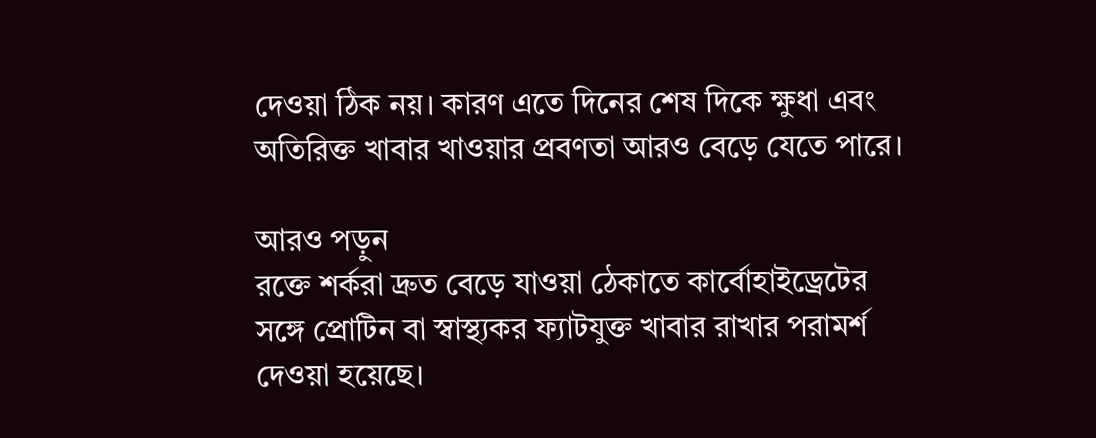দেওয়া ঠিক নয়। কারণ এতে দিনের শেষ দিকে ক্ষুধা এবং অতিরিক্ত খাবার খাওয়ার প্রবণতা আরও বেড়ে যেতে পারে।

আরও পড়ুন
রক্তে শর্করা দ্রুত বেড়ে যাওয়া ঠেকাতে কার্বোহাইড্রেটের সঙ্গে প্রোটিন বা স্বাস্থ্যকর ফ্যাটযুক্ত খাবার রাখার পরামর্শ দেওয়া হয়েছে।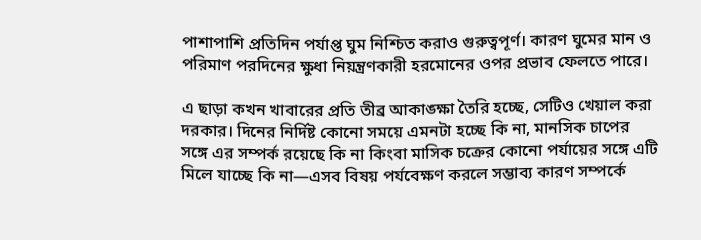পাশাপাশি প্রতিদিন পর্যাপ্ত ঘুম নিশ্চিত করাও গুরুত্বপূর্ণ। কারণ ঘুমের মান ও পরিমাণ পরদিনের ক্ষুধা নিয়ন্ত্রণকারী হরমোনের ওপর প্রভাব ফেলতে পারে।

এ ছাড়া কখন খাবারের প্রতি তীব্র আকাঙ্ক্ষা তৈরি হচ্ছে, সেটিও খেয়াল করা দরকার। দিনের নির্দিষ্ট কোনো সময়ে এমনটা হচ্ছে কি না, মানসিক চাপের সঙ্গে এর সম্পর্ক রয়েছে কি না কিংবা মাসিক চক্রের কোনো পর্যায়ের সঙ্গে এটি মিলে যাচ্ছে কি না—এসব বিষয় পর্যবেক্ষণ করলে সম্ভাব্য কারণ সম্পর্কে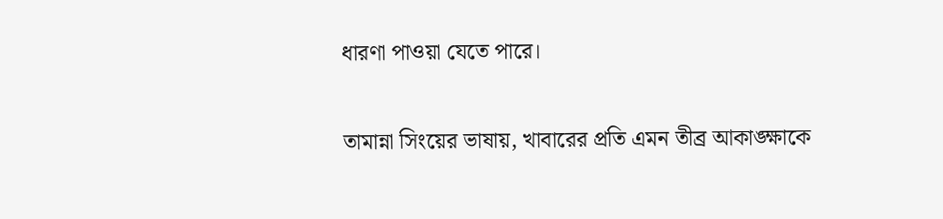ধারণা পাওয়া যেতে পারে।

তামান্না সিংয়ের ভাষায়, খাবারের প্রতি এমন তীব্র আকাঙ্ক্ষাকে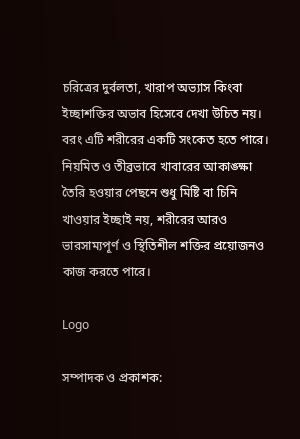চরিত্রের দুর্বলতা, খারাপ অভ্যাস কিংবা ইচ্ছাশক্তির অভাব হিসেবে দেখা উচিত নয়। বরং এটি শরীরের একটি সংকেত হতে পারে। নিয়মিত ও তীব্রভাবে খাবারের আকাঙ্ক্ষা তৈরি হওয়ার পেছনে শুধু মিষ্টি বা চিনি খাওয়ার ইচ্ছাই নয়, শরীরের আরও ভারসাম্যপূর্ণ ও স্থিতিশীল শক্তির প্রয়োজনও কাজ করতে পারে।

Logo

সম্পাদক ও প্রকাশক: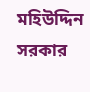মহিউদ্দিন সরকার